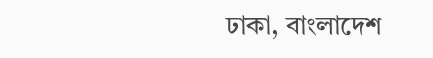ঢাকা, বাংলাদেশ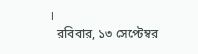।
  রবিবার, ১৩ সেপ্টেম্বর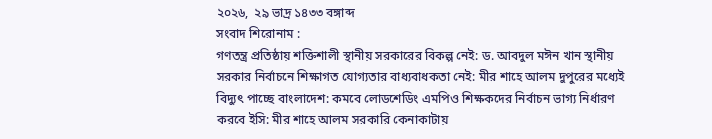২০২৬,  ২৯ ভাদ্র ১৪৩৩ বঙ্গাব্দ
সংবাদ শিরোনাম :
গণতন্ত্র প্রতিষ্ঠায় শক্তিশালী স্থানীয় সরকারের বিকল্প নেই: ড. আবদুল মঈন খান স্থানীয় সরকার নির্বাচনে শিক্ষাগত যোগ্যতার বাধ্যবাধকতা নেই: মীর শাহে আলম দুপুরের মধ্যেই বিদ্যুৎ পাচ্ছে বাংলাদেশ: কমবে লোডশেডিং এমপিও শিক্ষকদের নির্বাচন ভাগ্য নির্ধারণ করবে ইসি: মীর শাহে আলম সরকারি কেনাকাটায়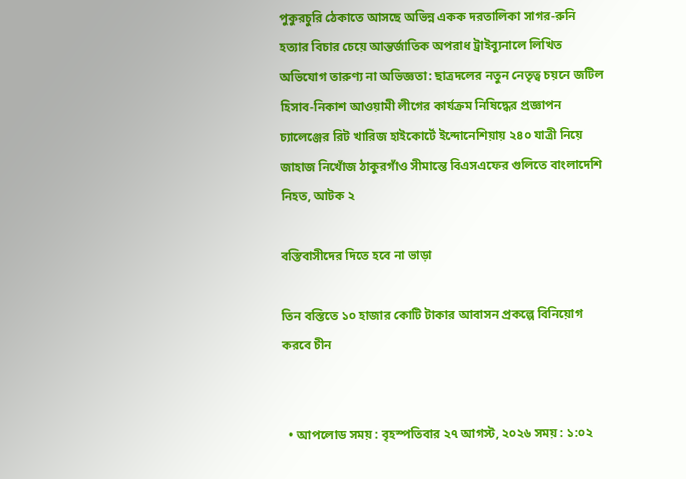পুকুরচুরি ঠেকাতে আসছে অভিন্ন একক দরতালিকা সাগর-রুনি হত্যার বিচার চেয়ে আন্তর্জাতিক অপরাধ ট্রাইব্যুনালে লিখিত অভিযোগ তারুণ্য না অভিজ্ঞতা: ছাত্রদলের নতুন নেতৃত্ব চয়নে জটিল হিসাব-নিকাশ আওয়ামী লীগের কার্যক্রম নিষিদ্ধের প্রজ্ঞাপন চ্যালেঞ্জের রিট খারিজ হাইকোর্টে ইন্দোনেশিয়ায় ২৪০ যাত্রী নিয়ে জাহাজ নিখোঁজ ঠাকুরগাঁও সীমান্তে বিএসএফের গুলিতে বাংলাদেশি নিহত, আটক ২

বস্তিবাসীদের দিতে হবে না ভাড়া

তিন বস্তিতে ১০ হাজার কোটি টাকার আবাসন প্রকল্পে বিনিয়োগ করবে চীন


  • আপলোড সময় : বৃহস্পতিবার ২৭ আগস্ট, ২০২৬ সময় : ১:০২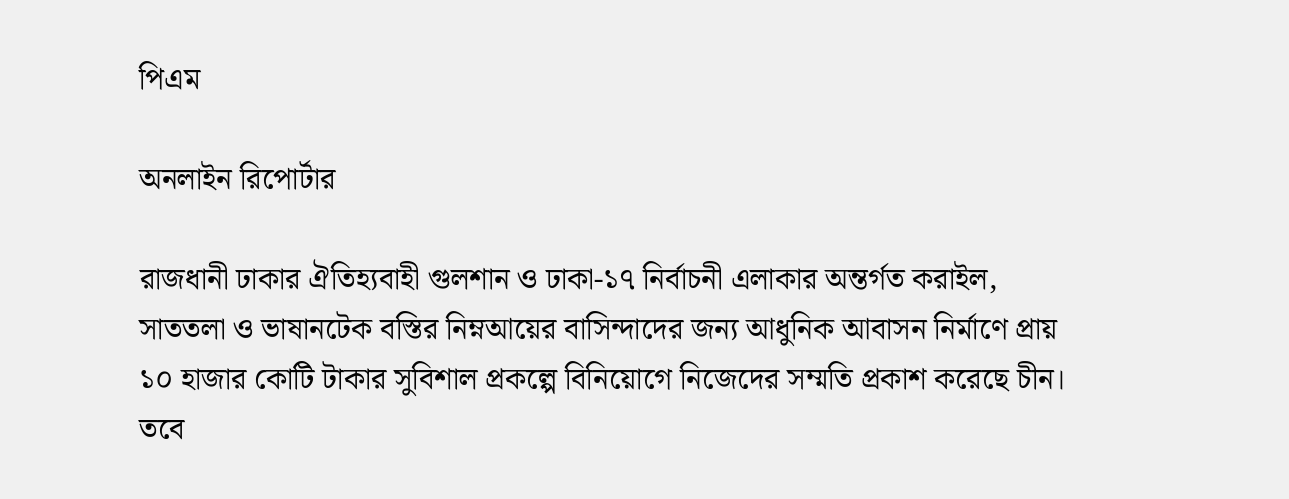পিএম

অনলাইন রিপোর্টার

রাজধানী ঢাকার ঐতিহ্যবাহী গুলশান ও ঢাকা-১৭ নির্বাচনী এলাকার অন্তর্গত করাইল, সাততলা ও ভাষানটেক বস্তির নিম্নআয়ের বাসিন্দাদের জন্য আধুনিক আবাসন নির্মাণে প্রায় ১০ হাজার কোটি টাকার সুবিশাল প্রকল্পে বিনিয়োগে নিজেদের সম্মতি প্রকাশ করেছে চীন। তবে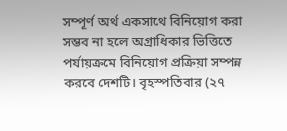সম্পূর্ণ অর্থ একসাথে বিনিয়োগ করা সম্ভব না হলে অগ্রাধিকার ভিত্তিতে পর্যায়ক্রমে বিনিয়োগ প্রক্রিয়া সম্পন্ন করবে দেশটি। বৃহস্পতিবার (২৭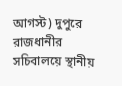আগস্ট) দুপুরে রাজধানীর সচিবালয়ে স্থানীয়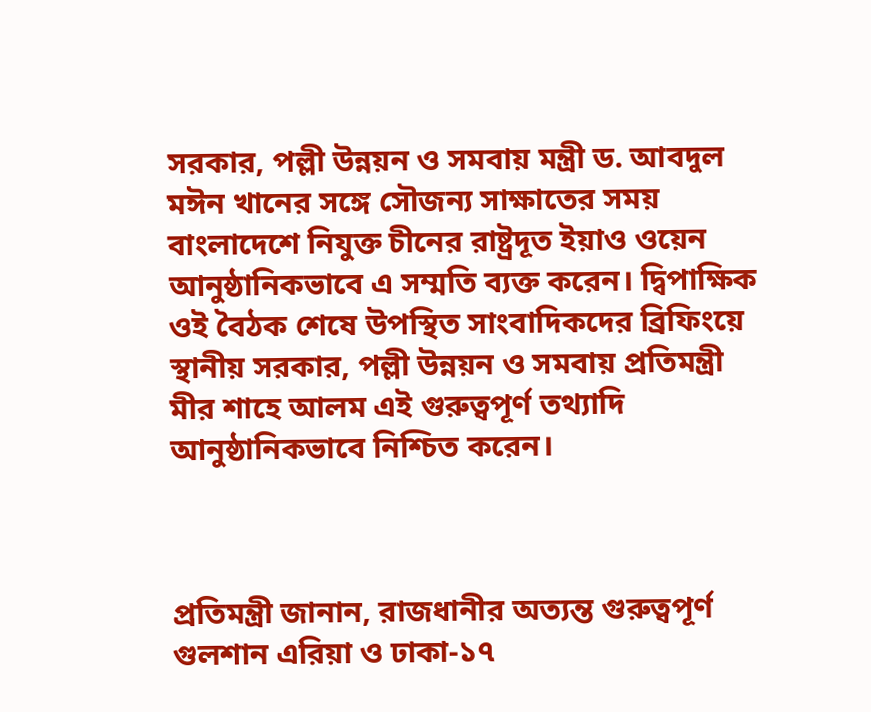সরকার, পল্লী উন্নয়ন ও সমবায় মন্ত্রী ড. আবদুল মঈন খানের সঙ্গে সৌজন্য সাক্ষাতের সময় বাংলাদেশে নিযুক্ত চীনের রাষ্ট্রদূত ইয়াও ওয়েন আনুষ্ঠানিকভাবে এ সম্মতি ব্যক্ত করেন। দ্বিপাক্ষিক ওই বৈঠক শেষে উপস্থিত সাংবাদিকদের ব্রিফিংয়ে স্থানীয় সরকার, পল্লী উন্নয়ন ও সমবায় প্রতিমন্ত্রী মীর শাহে আলম এই গুরুত্বপূর্ণ তথ্যাদি আনুষ্ঠানিকভাবে নিশ্চিত করেন।



প্রতিমন্ত্রী জানান, রাজধানীর অত্যন্ত গুরুত্বপূর্ণ গুলশান এরিয়া ও ঢাকা-১৭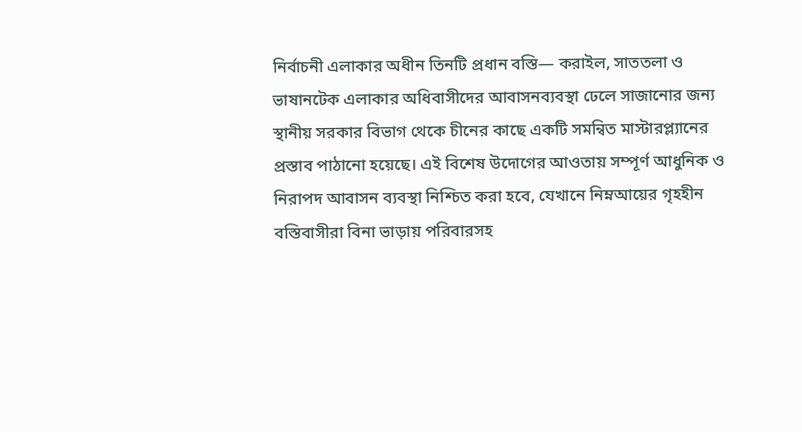নির্বাচনী এলাকার অধীন তিনটি প্রধান বস্তি— করাইল, সাততলা ও ভাষানটেক এলাকার অধিবাসীদের আবাসনব্যবস্থা ঢেলে সাজানোর জন্য স্থানীয় সরকার বিভাগ থেকে চীনের কাছে একটি সমন্বিত মাস্টারপ্ল্যানের প্রস্তাব পাঠানো হয়েছে। এই বিশেষ উদোগের আওতায় সম্পূর্ণ আধুনিক ও নিরাপদ আবাসন ব্যবস্থা নিশ্চিত করা হবে, যেখানে নিম্নআয়ের গৃহহীন বস্তিবাসীরা বিনা ভাড়ায় পরিবারসহ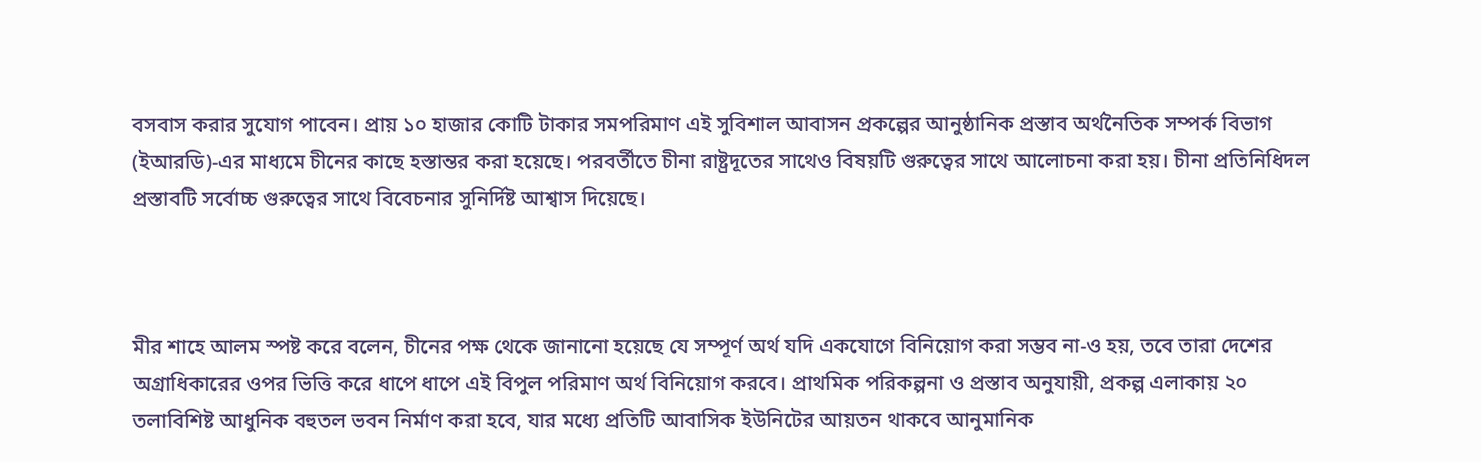বসবাস করার সুযোগ পাবেন। প্রায় ১০ হাজার কোটি টাকার সমপরিমাণ এই সুবিশাল আবাসন প্রকল্পের আনুষ্ঠানিক প্রস্তাব অর্থনৈতিক সম্পর্ক বিভাগ (ইআরডি)-এর মাধ্যমে চীনের কাছে হস্তান্তর করা হয়েছে। পরবর্তীতে চীনা রাষ্ট্রদূতের সাথেও বিষয়টি গুরুত্বের সাথে আলোচনা করা হয়। চীনা প্রতিনিধিদল প্রস্তাবটি সর্বোচ্চ গুরুত্বের সাথে বিবেচনার সুনির্দিষ্ট আশ্বাস দিয়েছে।



মীর শাহে আলম স্পষ্ট করে বলেন, চীনের পক্ষ থেকে জানানো হয়েছে যে সম্পূর্ণ অর্থ যদি একযোগে বিনিয়োগ করা সম্ভব না-ও হয়, তবে তারা দেশের অগ্রাধিকারের ওপর ভিত্তি করে ধাপে ধাপে এই বিপুল পরিমাণ অর্থ বিনিয়োগ করবে। প্রাথমিক পরিকল্পনা ও প্রস্তাব অনুযায়ী, প্রকল্প এলাকায় ২০ তলাবিশিষ্ট আধুনিক বহুতল ভবন নির্মাণ করা হবে, যার মধ্যে প্রতিটি আবাসিক ইউনিটের আয়তন থাকবে আনুমানিক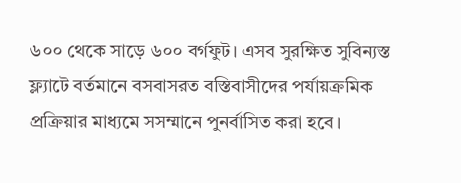৬০০ থেকে সাড়ে ৬০০ বর্গফুট। এসব সুরক্ষিত সুবিন্যস্ত ফ্ল্যাটে বর্তমানে বসবাসরত বস্তিবাসীদের পর্যায়ক্রমিক প্রক্রিয়ার মাধ্যমে সসম্মানে পুনর্বাসিত করা হবে।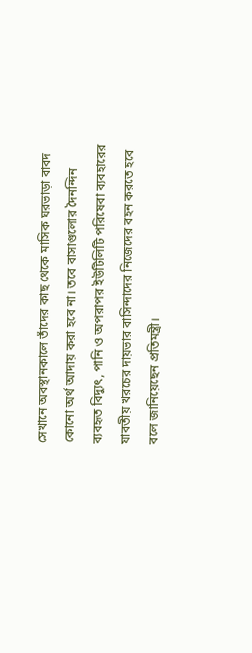সেখানে অবস্থানকালে তাঁদের কাছ থেকে মাসিক ঘরভাড়া বাবদ কোনো অর্থ আদায় করা হবে না। তবে বাসাগুলোর দৈনন্দিন ব্যবহৃত বিদ্যুৎ, পানি ও অপরাপর ইউটিলিটি পরিষেবা ব্যবহারের যাবতীয় খরচের দায়ভার বাসিন্দাদের নিজেদের বহন করতে হবে বলে জানিয়েছেন প্রতিমন্ত্রী।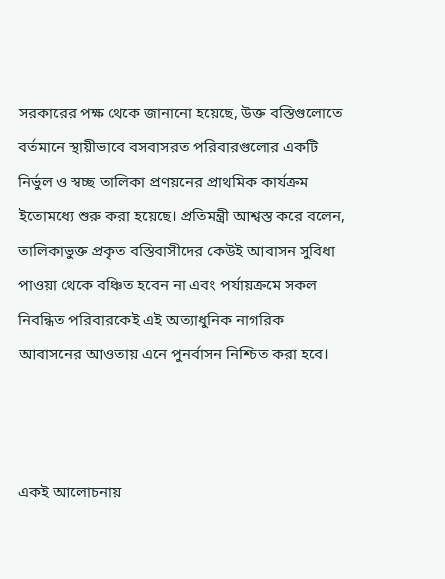সরকারের পক্ষ থেকে জানানো হয়েছে, উক্ত বস্তিগুলোতে বর্তমানে স্থায়ীভাবে বসবাসরত পরিবারগুলোর একটি নির্ভুল ও স্বচ্ছ তালিকা প্রণয়নের প্রাথমিক কার্যক্রম ইতোমধ্যে শুরু করা হয়েছে। প্রতিমন্ত্রী আশ্বস্ত করে বলেন, তালিকাভুক্ত প্রকৃত বস্তিবাসীদের কেউই আবাসন সুবিধা পাওয়া থেকে বঞ্চিত হবেন না এবং পর্যায়ক্রমে সকল নিবন্ধিত পরিবারকেই এই অত্যাধুনিক নাগরিক আবাসনের আওতায় এনে পুনর্বাসন নিশ্চিত করা হবে।



একই আলোচনায়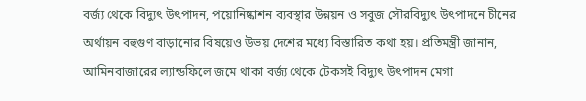বর্জ্য থেকে বিদ্যুৎ উৎপাদন, পয়োনিষ্কাশন ব্যবস্থার উন্নয়ন ও সবুজ সৌরবিদ্যুৎ উৎপাদনে চীনের অর্থায়ন বহুগুণ বাড়ানোর বিষয়েও উভয় দেশের মধ্যে বিস্তারিত কথা হয়। প্রতিমন্ত্রী জানান, আমিনবাজারের ল্যান্ডফিলে জমে থাকা বর্জ্য থেকে টেকসই বিদ্যুৎ উৎপাদন মেগা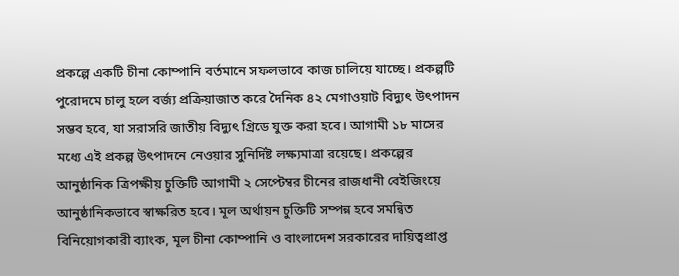প্রকল্পে একটি চীনা কোম্পানি বর্তমানে সফলভাবে কাজ চালিয়ে যাচ্ছে। প্রকল্পটি পুরোদমে চালু হলে বর্জ্য প্রক্রিয়াজাত করে দৈনিক ৪২ মেগাওয়াট বিদ্যুৎ উৎপাদন সম্ভব হবে, যা সরাসরি জাতীয় বিদ্যুৎ গ্রিডে যুক্ত করা হবে। আগামী ১৮ মাসের মধ্যে এই প্রকল্প উৎপাদনে নেওয়ার সুনির্দিষ্ট লক্ষ্যমাত্রা রয়েছে। প্রকল্পের আনুষ্ঠানিক ত্রিপক্ষীয় চুক্তিটি আগামী ২ সেপ্টেম্বর চীনের রাজধানী বেইজিংয়ে আনুষ্ঠানিকভাবে স্বাক্ষরিত হবে। মূল অর্থায়ন চুক্তিটি সম্পন্ন হবে সমন্বিত বিনিয়োগকারী ব্যাংক, মূল চীনা কোম্পানি ও বাংলাদেশ সরকারের দায়িত্বপ্রাপ্ত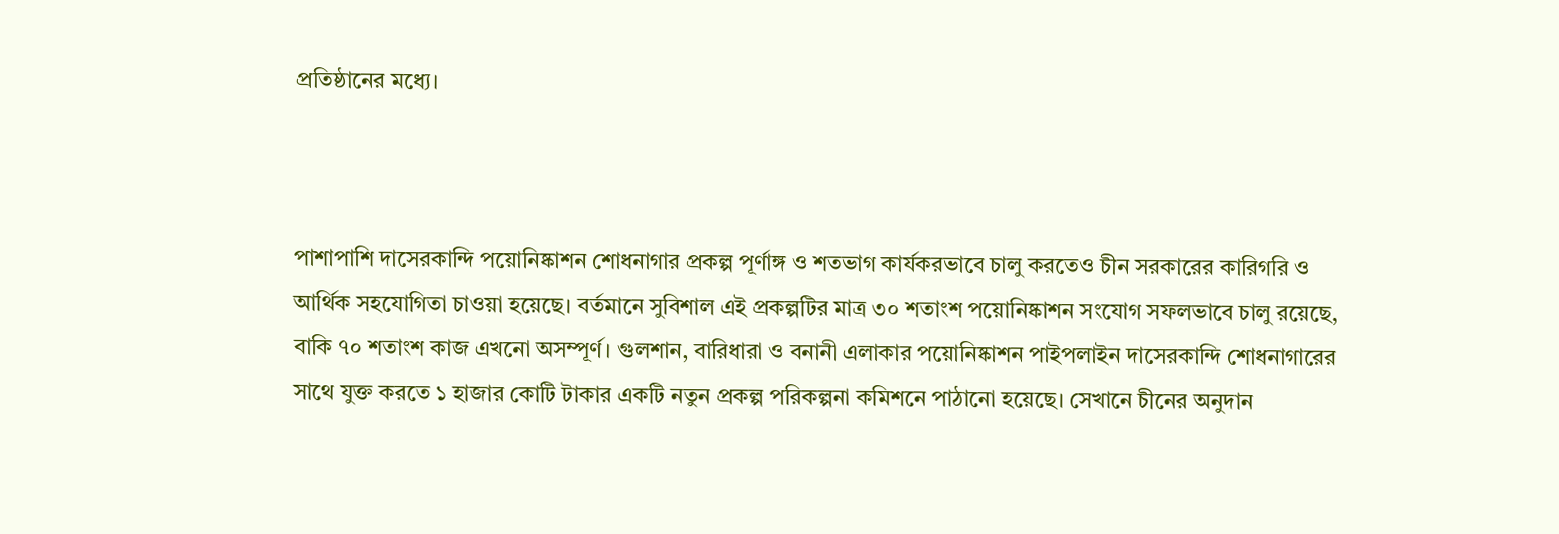প্রতিষ্ঠানের মধ্যে।



পাশাপাশি দাসেরকান্দি পয়োনিষ্কাশন শোধনাগার প্রকল্প পূর্ণাঙ্গ ও শতভাগ কার্যকরভাবে চালু করতেও চীন সরকারের কারিগরি ও আর্থিক সহযোগিতা চাওয়া হয়েছে। বর্তমানে সুবিশাল এই প্রকল্পটির মাত্র ৩০ শতাংশ পয়োনিষ্কাশন সংযোগ সফলভাবে চালু রয়েছে, বাকি ৭০ শতাংশ কাজ এখনো অসম্পূর্ণ। গুলশান, বারিধারা ও বনানী এলাকার পয়োনিষ্কাশন পাইপলাইন দাসেরকান্দি শোধনাগারের সাথে যুক্ত করতে ১ হাজার কোটি টাকার একটি নতুন প্রকল্প পরিকল্পনা কমিশনে পাঠানো হয়েছে। সেখানে চীনের অনুদান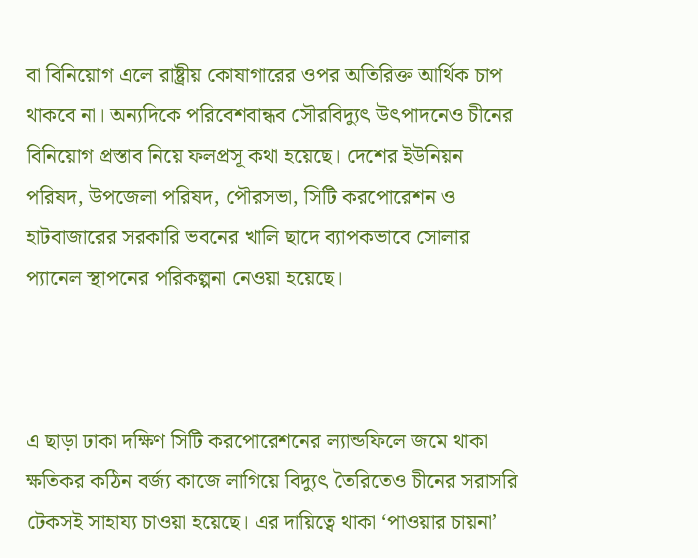বা বিনিয়োগ এলে রাষ্ট্রীয় কোষাগারের ওপর অতিরিক্ত আর্থিক চাপ থাকবে না। অন্যদিকে পরিবেশবান্ধব সৌরবিদ্যুৎ উৎপাদনেও চীনের বিনিয়োগ প্রস্তাব নিয়ে ফলপ্রসূ কথা হয়েছে। দেশের ইউনিয়ন পরিষদ, উপজেলা পরিষদ, পৌরসভা, সিটি করপোরেশন ও হাটবাজারের সরকারি ভবনের খালি ছাদে ব্যাপকভাবে সোলার প্যানেল স্থাপনের পরিকল্পনা নেওয়া হয়েছে।



এ ছাড়া ঢাকা দক্ষিণ সিটি করপোরেশনের ল্যান্ডফিলে জমে থাকা ক্ষতিকর কঠিন বর্জ্য কাজে লাগিয়ে বিদ্যুৎ তৈরিতেও চীনের সরাসরি টেকসই সাহায্য চাওয়া হয়েছে। এর দায়িত্বে থাকা ‘পাওয়ার চায়না’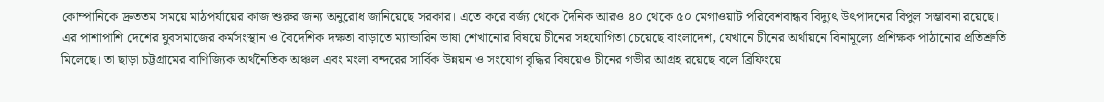কোম্পানিকে দ্রুততম সময়ে মাঠপর্যায়ের কাজ শুরুর জন্য অনুরোধ জানিয়েছে সরকার। এতে করে বর্জ্য থেকে দৈনিক আরও ৪০ থেকে ৫০ মেগাওয়াট পরিবেশবান্ধব বিদ্যুৎ উৎপাদনের বিপুল সম্ভাবনা রয়েছে। এর পাশাপাশি দেশের যুবসমাজের কর্মসংস্থান ও বৈদেশিক দক্ষতা বাড়াতে ম্যান্ডারিন ভাষা শেখানোর বিষয়ে চীনের সহযোগিতা চেয়েছে বাংলাদেশ, যেখানে চীনের অর্থায়নে বিনামূল্যে প্রশিক্ষক পাঠানোর প্রতিশ্রুতি মিলেছে। তা ছাড়া চট্টগ্রামের বাণিজ্যিক অর্থনৈতিক অঞ্চল এবং মংলা বন্দরের সার্বিক উন্নয়ন ও সংযোগ বৃদ্ধির বিষয়েও চীনের গভীর আগ্রহ রয়েছে বলে ব্রিফিংয়ে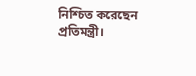নিশ্চিত করেছেন প্রতিমন্ত্রী।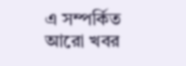এ সম্পর্কিত আরো খবর